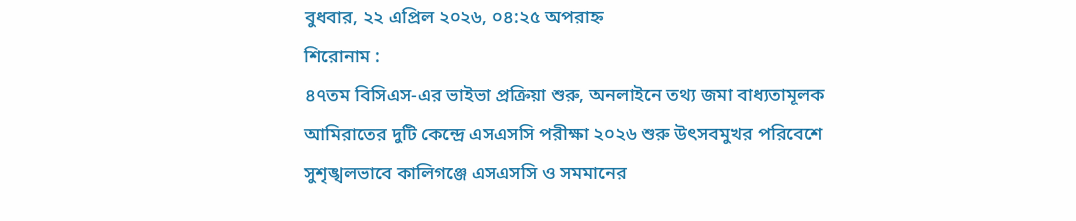বুধবার, ২২ এপ্রিল ২০২৬, ০৪:২৫ অপরাহ্ন
শিরোনাম :
৪৭তম বিসিএস-এর ভাইভা প্রক্রিয়া শুরু, অনলাইনে তথ্য জমা বাধ্যতামূলক আমিরাতের দুটি কেন্দ্রে এসএসসি পরীক্ষা ২০২৬ শুরু উৎসবমুখর পরিবেশে সুশৃঙ্খলভাবে কালিগঞ্জে এসএসসি ও সমমানের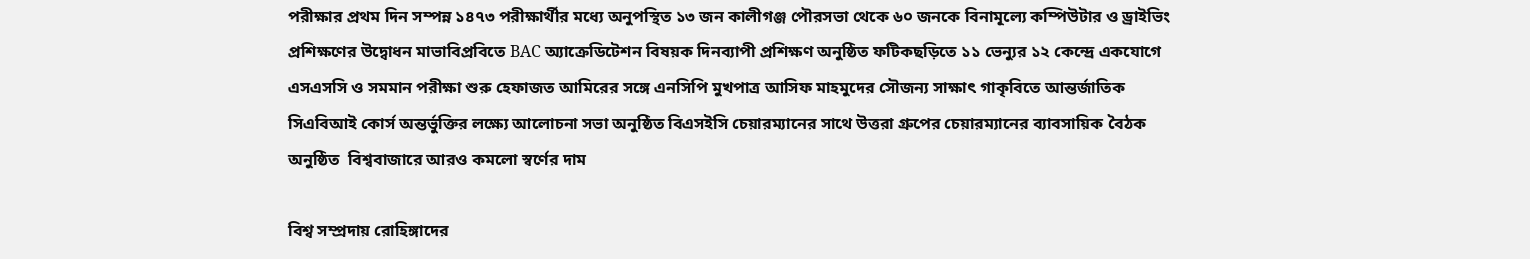পরীক্ষার প্রথম দিন সম্পন্ন ১৪৭৩ পরীক্ষার্থীর মধ্যে অনুপস্থিত ১৩ জন কালীগঞ্জ পৌরসভা থেকে ৬০ জনকে বিনামূল্যে কম্পিউটার ও ড্রাইভিং প্রশিক্ষণের উদ্বোধন মাভাবিপ্রবিতে BAC অ্যাক্রেডিটেশন বিষয়ক দিনব্যাপী প্রশিক্ষণ অনুষ্ঠিত ফটিকছড়িতে ১১ ভেন্যুর ১২ কেন্দ্রে একযোগে এসএসসি ও সমমান পরীক্ষা শুরু হেফাজত আমিরের সঙ্গে এনসিপি মুখপাত্র আসিফ মাহমুদের সৌজন্য সাক্ষাৎ গাকৃবিতে আন্তর্জাতিক সিএবিআই কোর্স অন্তর্ভুক্তির লক্ষ্যে আলোচনা সভা অনুষ্ঠিত বিএসইসি চেয়ারম্যানের সাথে উত্তরা গ্রুপের চেয়ারম্যানের ব্যাবসায়িক বৈঠক অনুষ্ঠিত  বিশ্ববাজারে আরও কমলো স্বর্ণের দাম

বিশ্ব সম্প্রদায় রোহিঙ্গাদের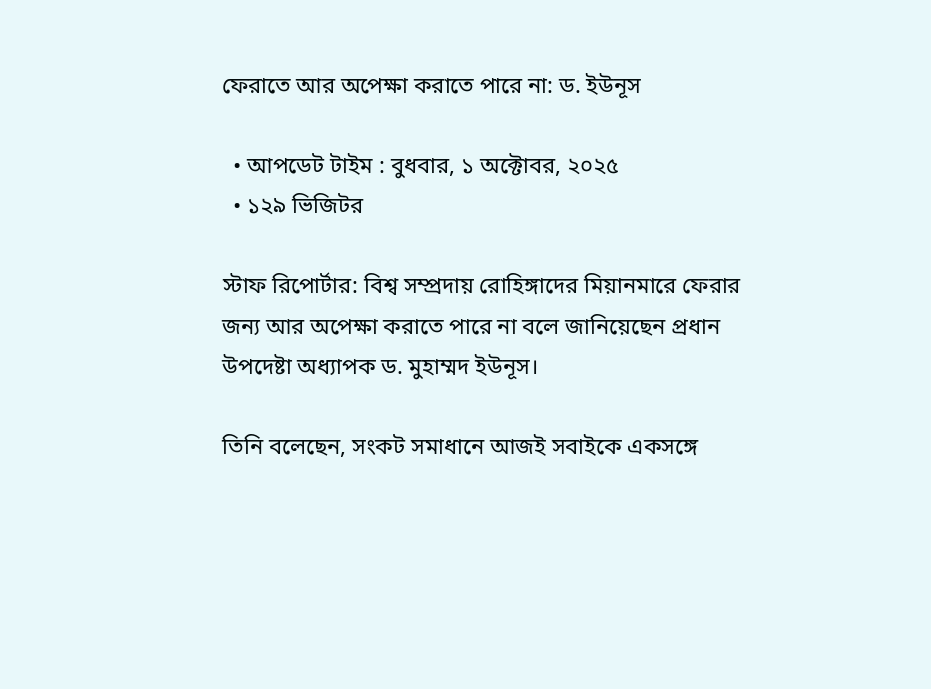ফেরাতে আর অপেক্ষা করাতে পারে না: ড. ইউনূস

  • আপডেট টাইম : বুধবার, ১ অক্টোবর, ২০২৫
  • ১২৯ ভিজিটর

স্টাফ রিপোর্টার: বিশ্ব সম্প্রদায় রোহিঙ্গাদের মিয়ানমারে ফেরার জন্য আর অপেক্ষা করাতে পারে না বলে জানিয়েছেন প্রধান উপদেষ্টা অধ্যাপক ড. মুহাম্মদ ইউনূস।

তিনি বলেছেন, সংকট সমাধানে আজই সবাইকে একসঙ্গে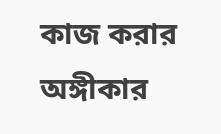কাজ করার অঙ্গীকার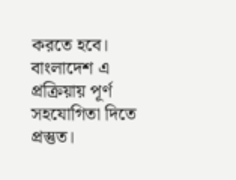করতে হবে। বাংলাদেশ এ প্রক্রিয়ায় পূর্ণ সহযোগিতা দিতে প্রস্তুত।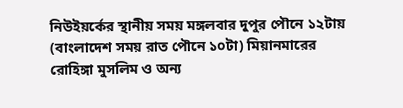নিউইয়র্কের স্থানীয় সময় মঙ্গলবার দুপুর পৌনে ১২টায় (বাংলাদেশ সময় রাত পৌনে ১০টা) মিয়ানমারের রোহিঙ্গা মুসলিম ও অন্য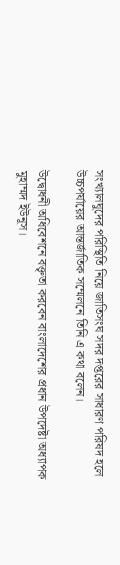সংখ্যালঘুদের পরিস্থিতি নিয়ে জাতিসংঘ সদর দপ্তরের সাধারণ পরিষদ হলে উচ্চপর্যায়ের আন্তর্জাতিক সম্মেলনে তিনি এ কথা বলেন।

উদ্বোধনী অধিবেশনে বক্তৃতা করবেন বাংলাদেশের প্রধান উপদেষ্টা অধ্যাপক মুহাম্মদ ইউনূস।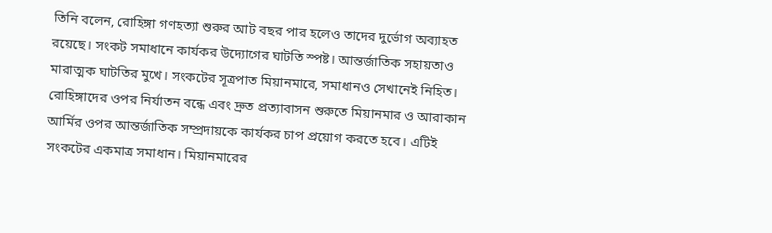তিনি বলেন, রোহিঙ্গা গণহত্যা শুরুর আট বছর পার হলেও তাদের দুর্ভোগ অব্যাহত রয়েছে। সংকট সমাধানে কার্যকর উদ্যোগের ঘাটতি স্পষ্ট। আন্তর্জাতিক সহায়তাও মারাত্মক ঘাটতির মুখে। সংকটের সূত্রপাত মিয়ানমারে, সমাধানও সেখানেই নিহিত। রোহিঙ্গাদের ওপর নির্যাতন বন্ধে এবং দ্রুত প্রত্যাবাসন শুরুতে মিয়ানমার ও আরাকান আর্মির ওপর আন্তর্জাতিক সম্প্রদায়কে কার্যকর চাপ প্রয়োগ করতে হবে। এটিই সংকটের একমাত্র সমাধান। মিয়ানমারের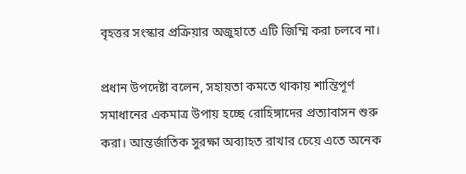বৃহত্তর সংস্কার প্রক্রিয়ার অজুহাতে এটি জিম্মি করা চলবে না।

প্রধান উপদেষ্টা বলেন, সহায়তা কমতে থাকায় শান্তিপূর্ণ সমাধানের একমাত্র উপায় হচ্ছে রোহিঙ্গাদের প্রত্যাবাসন শুরু করা। আন্তর্জাতিক সুরক্ষা অব্যাহত রাখার চেয়ে এতে অনেক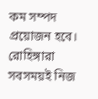কম সম্পদ প্রয়োজন হবে। রোহিঙ্গারা সবসময়ই নিজ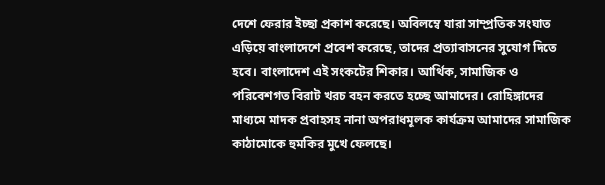দেশে ফেরার ইচ্ছা প্রকাশ করেছে। অবিলম্বে যারা সাম্প্রতিক সংঘাত এড়িয়ে বাংলাদেশে প্রবেশ করেছে, তাদের প্রত্যাবাসনের সুযোগ দিতে হবে। বাংলাদেশ এই সংকটের শিকার। আর্থিক, সামাজিক ও পরিবেশগত বিরাট খরচ বহন করতে হচ্ছে আমাদের। রোহিঙ্গাদের মাধ্যমে মাদক প্রবাহসহ নানা অপরাধমূলক কার্যক্রম আমাদের সামাজিক কাঠামোকে হুমকির মুখে ফেলছে।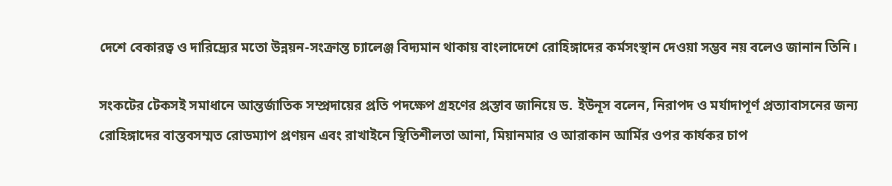দেশে বেকারত্ব ও দারিদ্র্যের মতো উন্নয়ন-সংক্রান্ত চ্যালেঞ্জ বিদ্যমান থাকায় বাংলাদেশে রোহিঙ্গাদের কর্মসংস্থান দেওয়া সম্ভব নয় বলেও জানান তিনি।

সংকটের টেকসই সমাধানে আন্তর্জাতিক সম্প্রদায়ের প্রতি পদক্ষেপ গ্রহণের প্রস্তাব জানিয়ে ড. ইউনূস বলেন, নিরাপদ ও মর্যাদাপূর্ণ প্রত্যাবাসনের জন্য রোহিঙ্গাদের বাস্তবসম্মত রোডম্যাপ প্রণয়ন এবং রাখাইনে স্থিতিশীলতা আনা, মিয়ানমার ও আরাকান আর্মির ওপর কার্যকর চাপ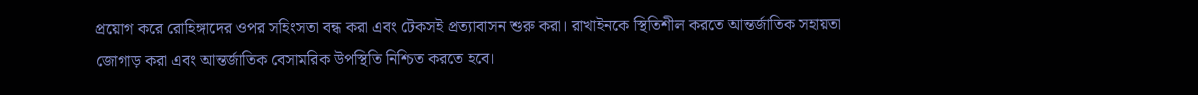প্রয়োগ করে রোহিঙ্গাদের ওপর সহিংসতা বন্ধ করা এবং টেকসই প্রত্যাবাসন শুরু করা। রাখাইনকে স্থিতিশীল করতে আন্তর্জাতিক সহায়তা জোগাড় করা এবং আন্তর্জাতিক বেসামরিক উপস্থিতি নিশ্চিত করতে হবে।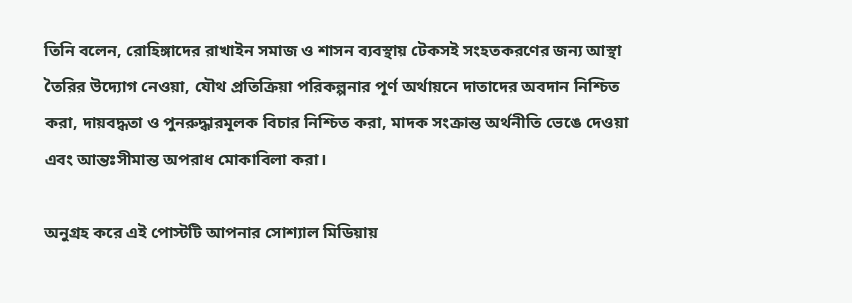তিনি বলেন, রোহিঙ্গাদের রাখাইন সমাজ ও শাসন ব্যবস্থায় টেকসই সংহতকরণের জন্য আস্থা তৈরির উদ্যোগ নেওয়া, যৌথ প্রতিক্রিয়া পরিকল্পনার পূর্ণ অর্থায়নে দাতাদের অবদান নিশ্চিত করা, দায়বদ্ধতা ও পুনরুদ্ধারমূলক বিচার নিশ্চিত করা, মাদক সংক্রান্ত অর্থনীতি ভেঙে দেওয়া এবং আন্তঃসীমান্ত অপরাধ মোকাবিলা করা।

অনুগ্রহ করে এই পোস্টটি আপনার সোশ্যাল মিডিয়ায়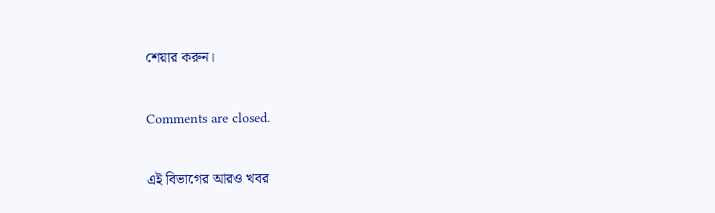শেয়ার করুন।

Comments are closed.

এই বিভাগের আরও খবর